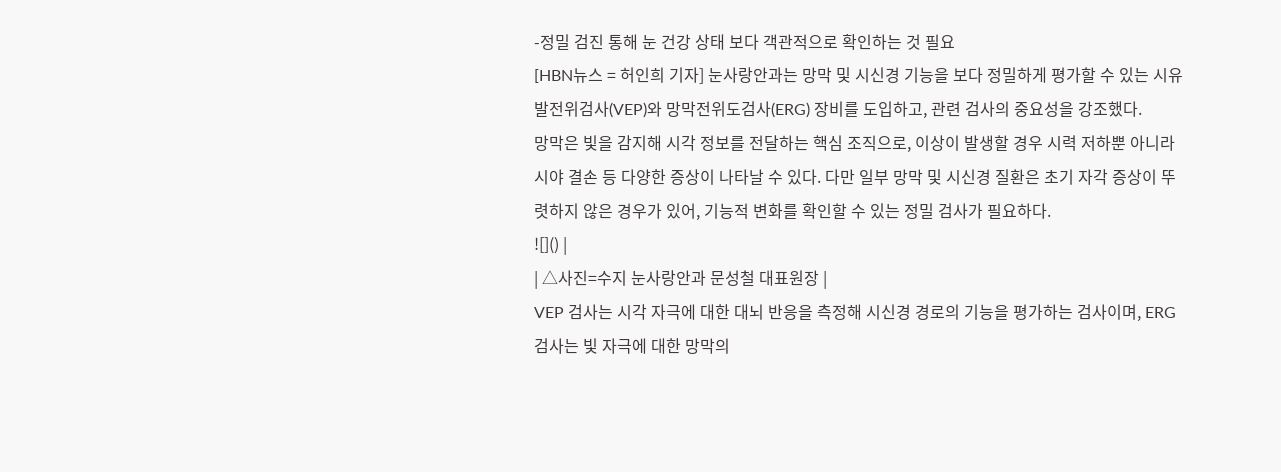-정밀 검진 통해 눈 건강 상태 보다 객관적으로 확인하는 것 필요
[HBN뉴스 = 허인희 기자] 눈사랑안과는 망막 및 시신경 기능을 보다 정밀하게 평가할 수 있는 시유발전위검사(VEP)와 망막전위도검사(ERG) 장비를 도입하고, 관련 검사의 중요성을 강조했다.
망막은 빛을 감지해 시각 정보를 전달하는 핵심 조직으로, 이상이 발생할 경우 시력 저하뿐 아니라 시야 결손 등 다양한 증상이 나타날 수 있다. 다만 일부 망막 및 시신경 질환은 초기 자각 증상이 뚜렷하지 않은 경우가 있어, 기능적 변화를 확인할 수 있는 정밀 검사가 필요하다.
![]() |
| △사진=수지 눈사랑안과 문성철 대표원장 |
VEP 검사는 시각 자극에 대한 대뇌 반응을 측정해 시신경 경로의 기능을 평가하는 검사이며, ERG 검사는 빛 자극에 대한 망막의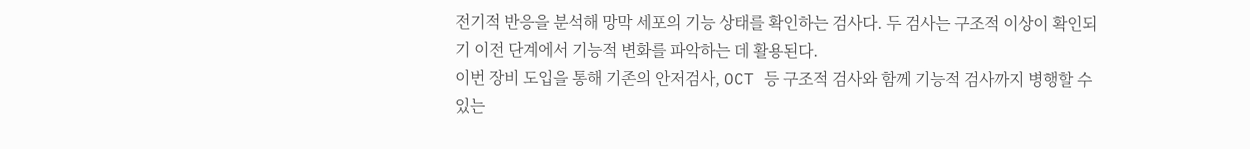전기적 반응을 분석해 망막 세포의 기능 상태를 확인하는 검사다. 두 검사는 구조적 이상이 확인되기 이전 단계에서 기능적 변화를 파악하는 데 활용된다.
이번 장비 도입을 통해 기존의 안저검사, OCT 등 구조적 검사와 함께 기능적 검사까지 병행할 수 있는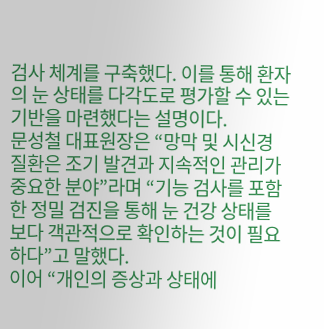검사 체계를 구축했다. 이를 통해 환자의 눈 상태를 다각도로 평가할 수 있는 기반을 마련했다는 설명이다.
문성철 대표원장은 “망막 및 시신경 질환은 조기 발견과 지속적인 관리가 중요한 분야”라며 “기능 검사를 포함한 정밀 검진을 통해 눈 건강 상태를 보다 객관적으로 확인하는 것이 필요하다”고 말했다.
이어 “개인의 증상과 상태에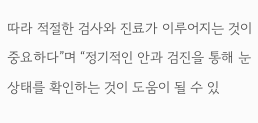따라 적절한 검사와 진료가 이루어지는 것이 중요하다”며 “정기적인 안과 검진을 통해 눈 상태를 확인하는 것이 도움이 될 수 있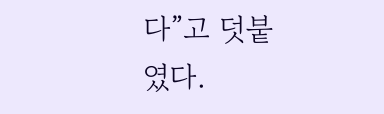다”고 덧붙였다.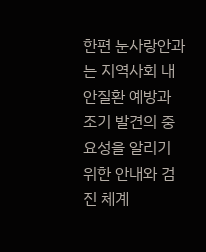한편 눈사랑안과는 지역사회 내 안질환 예방과 조기 발견의 중요성을 알리기 위한 안내와 검진 체계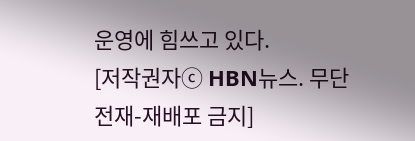운영에 힘쓰고 있다.
[저작권자ⓒ HBN뉴스. 무단전재-재배포 금지]